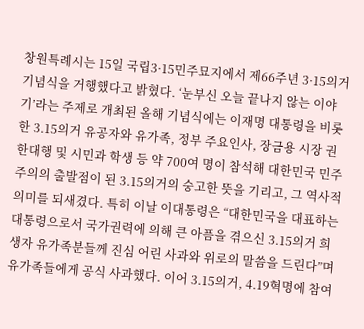창원특례시는 15일 국립3·15민주묘지에서 제66주년 3·15의거 기념식을 거행했다고 밝혔다. ‘눈부신 오늘 끝나지 않는 이야기’라는 주제로 개최된 올해 기념식에는 이재명 대통령을 비롯한 3.15의거 유공자와 유가족, 정부 주요인사, 장금용 시장 권한대행 및 시민과 학생 등 약 700여 명이 참석해 대한민국 민주주의의 출발점이 된 3.15의거의 숭고한 뜻을 기리고, 그 역사적 의미를 되새겼다. 특히 이날 이대통령은 “대한민국을 대표하는 대통령으로서 국가권력에 의해 큰 아픔을 겪으신 3.15의거 희생자 유가족분들께 진심 어린 사과와 위로의 말씀을 드린다”며 유가족들에게 공식 사과했다. 이어 3.15의거, 4.19혁명에 참여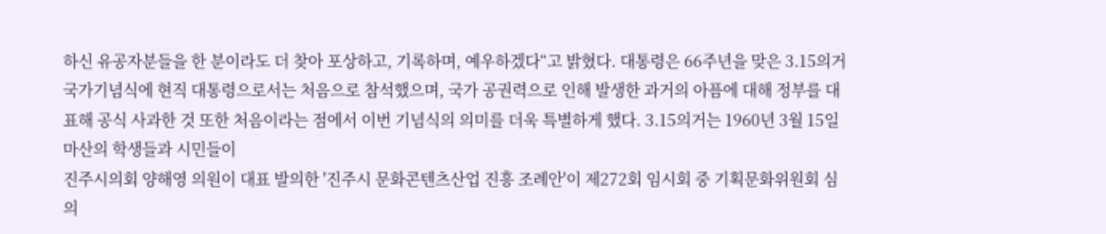하신 유공자분들을 한 분이라도 더 찾아 포상하고, 기록하며, 예우하겠다“고 밝혔다. 대통령은 66주년을 맞은 3.15의거 국가기념식에 현직 대통령으로서는 처음으로 참석했으며, 국가 공권력으로 인해 발생한 과거의 아픔에 대해 정부를 대표해 공식 사과한 것 또한 처음이라는 점에서 이번 기념식의 의미를 더욱 특별하게 했다. 3.15의거는 1960년 3월 15일 마산의 학생들과 시민들이
진주시의회 양해영 의원이 대표 발의한 '진주시 문화콘텐츠산업 진흥 조례안'이 제272회 임시회 중 기획문화위원회 심의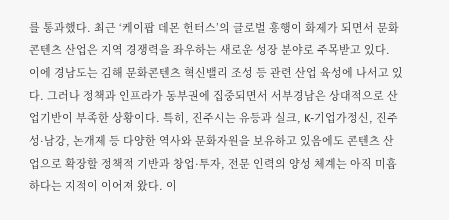를 통과했다. 최근 ‘케이팝 데몬 헌터스’의 글로벌 흥행이 화제가 되면서 문화콘텐츠 산업은 지역 경쟁력을 좌우하는 새로운 성장 분야로 주목받고 있다. 이에 경남도는 김해 문화콘텐츠 혁신밸리 조성 등 관련 산업 육성에 나서고 있다. 그러나 정책과 인프라가 동부권에 집중되면서 서부경남은 상대적으로 산업기반이 부족한 상황이다. 특히, 진주시는 유등과 실크, K-기업가정신, 진주성·남강, 논개제 등 다양한 역사와 문화자원을 보유하고 있음에도 콘텐츠 산업으로 확장할 정책적 기반과 창업·투자, 전문 인력의 양성 체계는 아직 미흡하다는 지적이 이어져 왔다. 이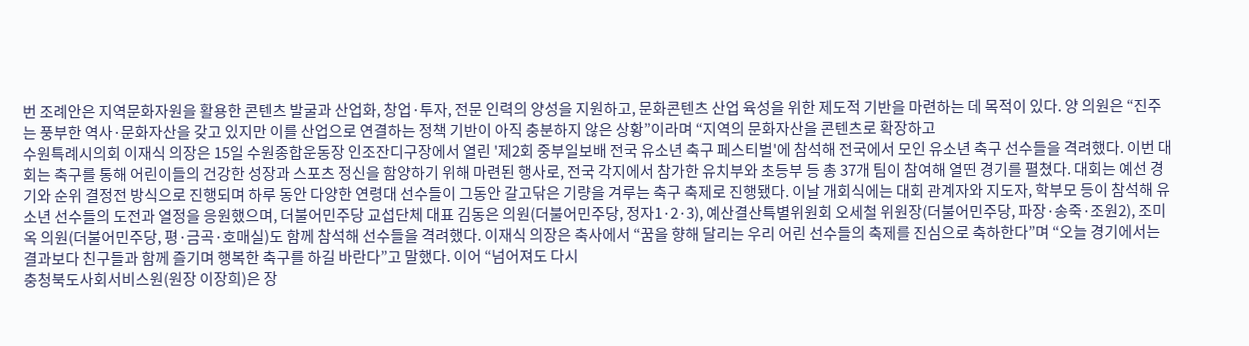번 조례안은 지역문화자원을 활용한 콘텐츠 발굴과 산업화, 창업·투자, 전문 인력의 양성을 지원하고, 문화콘텐츠 산업 육성을 위한 제도적 기반을 마련하는 데 목적이 있다. 양 의원은 “진주는 풍부한 역사·문화자산을 갖고 있지만 이를 산업으로 연결하는 정책 기반이 아직 충분하지 않은 상황”이라며 “지역의 문화자산을 콘텐츠로 확장하고
수원특례시의회 이재식 의장은 15일 수원종합운동장 인조잔디구장에서 열린 '제2회 중부일보배 전국 유소년 축구 페스티벌'에 참석해 전국에서 모인 유소년 축구 선수들을 격려했다. 이번 대회는 축구를 통해 어린이들의 건강한 성장과 스포츠 정신을 함양하기 위해 마련된 행사로, 전국 각지에서 참가한 유치부와 초등부 등 총 37개 팀이 참여해 열띤 경기를 펼쳤다. 대회는 예선 경기와 순위 결정전 방식으로 진행되며 하루 동안 다양한 연령대 선수들이 그동안 갈고닦은 기량을 겨루는 축구 축제로 진행됐다. 이날 개회식에는 대회 관계자와 지도자, 학부모 등이 참석해 유소년 선수들의 도전과 열정을 응원했으며, 더불어민주당 교섭단체 대표 김동은 의원(더불어민주당, 정자1·2·3), 예산결산특별위원회 오세철 위원장(더불어민주당, 파장·송죽·조원2), 조미옥 의원(더불어민주당, 평·금곡·호매실)도 함께 참석해 선수들을 격려했다. 이재식 의장은 축사에서 “꿈을 향해 달리는 우리 어린 선수들의 축제를 진심으로 축하한다”며 “오늘 경기에서는 결과보다 친구들과 함께 즐기며 행복한 축구를 하길 바란다”고 말했다. 이어 “넘어져도 다시
충청북도사회서비스원(원장 이장희)은 장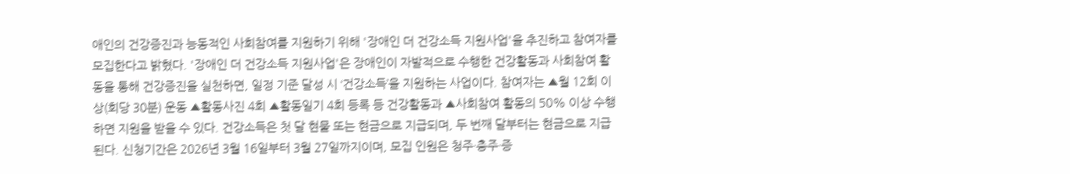애인의 건강증진과 능동적인 사회참여를 지원하기 위해 '장애인 더 건강소득 지원사업'을 추진하고 참여자를 모집한다고 밝혔다. '장애인 더 건강소득 지원사업'은 장애인이 자발적으로 수행한 건강활동과 사회참여 활동을 통해 건강증진을 실천하면, 일정 기준 달성 시 ‘건강소득’을 지원하는 사업이다. 참여자는 ▲월 12회 이상(회당 30분) 운동 ▲활동사진 4회 ▲활동일기 4회 등록 등 건강활동과 ▲사회참여 활동의 50% 이상 수행하면 지원을 받을 수 있다. 건강소득은 첫 달 현물 또는 현금으로 지급되며, 두 번째 달부터는 현금으로 지급된다. 신청기간은 2026년 3월 16일부터 3월 27일까지이며, 모집 인원은 청주·충주·증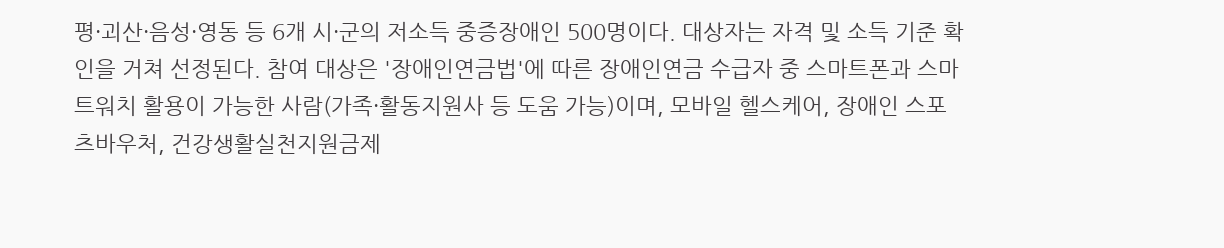평·괴산·음성·영동 등 6개 시·군의 저소득 중증장애인 500명이다. 대상자는 자격 및 소득 기준 확인을 거쳐 선정된다. 참여 대상은 '장애인연금법'에 따른 장애인연금 수급자 중 스마트폰과 스마트워치 활용이 가능한 사람(가족·활동지원사 등 도움 가능)이며, 모바일 헬스케어, 장애인 스포츠바우처, 건강생활실천지원금제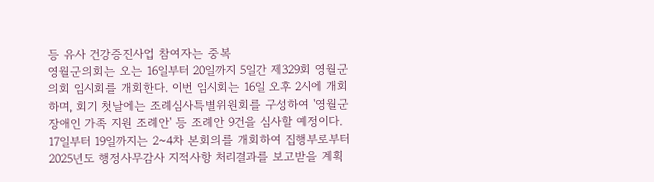등 유사 건강증진사업 참여자는 중복
영월군의회는 오는 16일부터 20일까지 5일간 제329회 영월군의회 임시회를 개회한다. 이번 임시회는 16일 오후 2시에 개회하며, 회기 첫날에는 조례심사특별위원회를 구성하여 '영월군 장애인 가족 지원 조례안' 등 조례안 9건을 심사할 예정이다. 17일부터 19일까지는 2~4차 본회의를 개회하여 집행부로부터 2025년도 행정사무감사 지적사항 처리결과를 보고받을 계획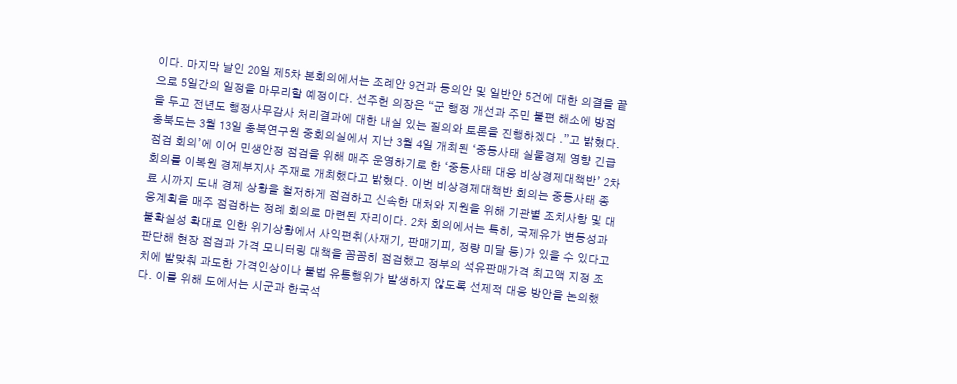이다. 마지막 날인 20일 제5차 본회의에서는 조례안 9건과 동의안 및 일반안 5건에 대한 의결을 끝으로 5일간의 일정을 마무리할 예정이다. 선주헌 의장은 “군 행정 개선과 주민 불편 해소에 방점을 두고 전년도 행정사무감사 처리결과에 대한 내실 있는 질의와 토론을 진행하겠다 .”고 밝혔다.
충북도는 3월 13일 충북연구원 중회의실에서 지난 3월 4일 개최된 ‘중동사태 실물경제 영향 긴급점검 회의’에 이어 민생안정 점검을 위해 매주 운영하기로 한 ‘중동사태 대응 비상경제대책반’ 2차 회의를 이복원 경제부지사 주재로 개최했다고 밝혔다. 이번 비상경제대책반 회의는 중동사태 종료 시까지 도내 경제 상황을 철저하게 점검하고 신속한 대처와 지원을 위해 기관별 조치사항 및 대응계획을 매주 점검하는 정례 회의로 마련된 자리이다. 2차 회의에서는 특히, 국제유가 변동성과 불확실성 확대로 인한 위기상황에서 사익편취(사재기, 판매기피, 정량 미달 등)가 있을 수 있다고 판단해 현장 점검과 가격 모니터링 대책을 꼼꼼히 점검했고 정부의 석유판매가격 최고액 지정 조치에 발맞춰 과도한 가격인상이나 불법 유통행위가 발생하지 않도록 선제적 대응 방안을 논의했다. 이를 위해 도에서는 시군과 한국석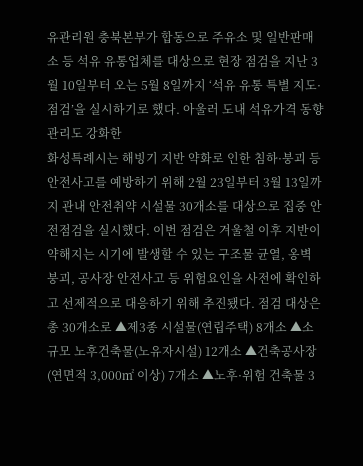유관리원 충북본부가 합동으로 주유소 및 일반판매소 등 석유 유통업체를 대상으로 현장 점검을 지난 3월 10일부터 오는 5월 8일까지 ‘석유 유통 특별 지도·점검’을 실시하기로 했다. 아울러 도내 석유가격 동향 관리도 강화한
화성특례시는 해빙기 지반 약화로 인한 침하·붕괴 등 안전사고를 예방하기 위해 2월 23일부터 3월 13일까지 관내 안전취약 시설물 30개소를 대상으로 집중 안전점검을 실시했다. 이번 점검은 겨울철 이후 지반이 약해지는 시기에 발생할 수 있는 구조물 균열, 옹벽 붕괴, 공사장 안전사고 등 위험요인을 사전에 확인하고 선제적으로 대응하기 위해 추진됐다. 점검 대상은 총 30개소로 ▲제3종 시설물(연립주택) 8개소 ▲소규모 노후건축물(노유자시설) 12개소 ▲건축공사장(연면적 3,000㎡ 이상) 7개소 ▲노후·위험 건축물 3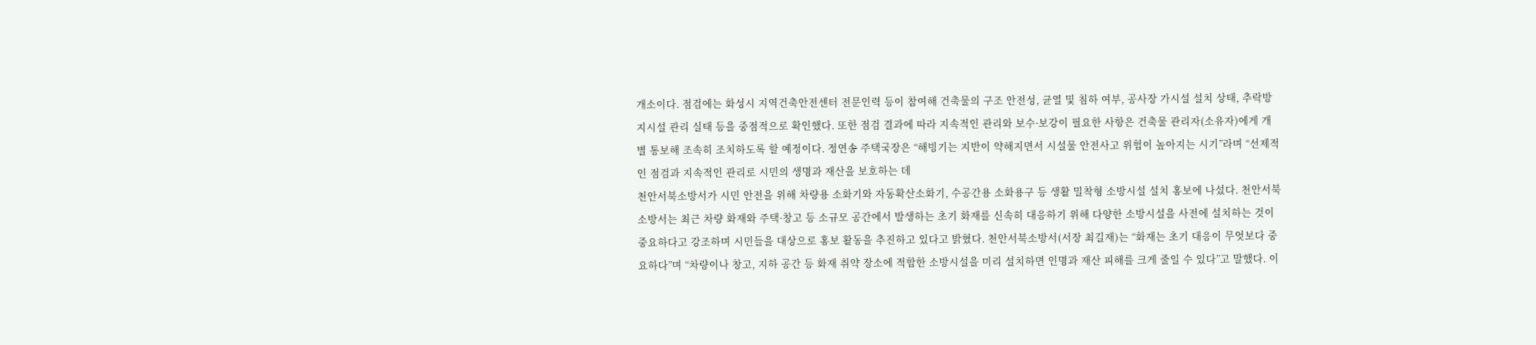개소이다. 점검에는 화성시 지역건축안전센터 전문인력 등이 참여해 건축물의 구조 안전성, 균열 및 침하 여부, 공사장 가시설 설치 상태, 추락방지시설 관리 실태 등을 중점적으로 확인했다. 또한 점검 결과에 따라 지속적인 관리와 보수·보강이 필요한 사항은 건축물 관리자(소유자)에게 개별 통보해 조속히 조치하도록 할 예정이다. 정연송 주택국장은 “해빙기는 지반이 약해지면서 시설물 안전사고 위험이 높아지는 시기”라며 “선제적인 점검과 지속적인 관리로 시민의 생명과 재산을 보호하는 데
천안서북소방서가 시민 안전을 위해 차량용 소화기와 자동확산소화기, 수공간용 소화용구 등 생활 밀착형 소방시설 설치 홍보에 나섰다. 천안서북소방서는 최근 차량 화재와 주택·창고 등 소규모 공간에서 발생하는 초기 화재를 신속히 대응하기 위해 다양한 소방시설을 사전에 설치하는 것이 중요하다고 강조하며 시민들을 대상으로 홍보 활동을 추진하고 있다고 밝혔다. 천안서북소방서(서장 최길재)는 “화재는 초기 대응이 무엇보다 중요하다”며 “차량이나 창고, 지하 공간 등 화재 취약 장소에 적합한 소방시설을 미리 설치하면 인명과 재산 피해를 크게 줄일 수 있다”고 말했다. 이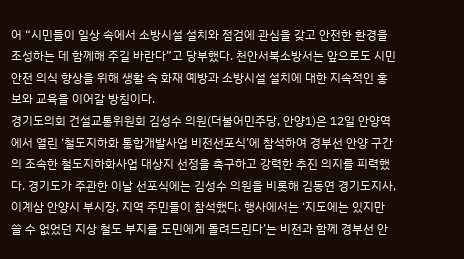어 “시민들이 일상 속에서 소방시설 설치와 점검에 관심을 갖고 안전한 환경을 조성하는 데 함께해 주길 바란다”고 당부했다. 천안서북소방서는 앞으로도 시민 안전 의식 향상을 위해 생활 속 화재 예방과 소방시설 설치에 대한 지속적인 홍보와 교육을 이어갈 방침이다.
경기도의회 건설교통위원회 김성수 의원(더불어민주당, 안양1)은 12일 안양역에서 열린 ‘철도지하화 통합개발사업 비전선포식’에 참석하여 경부선 안양 구간의 조속한 철도지하화사업 대상지 선정을 촉구하고 강력한 추진 의지를 피력했다. 경기도가 주관한 이날 선포식에는 김성수 의원을 비롯해 김동연 경기도지사, 이계삼 안양시 부시장, 지역 주민들이 참석했다. 행사에서는 ‘지도에는 있지만 쓸 수 없었던 지상 철도 부지를 도민에게 돌려드린다’는 비전과 함께 경부선 안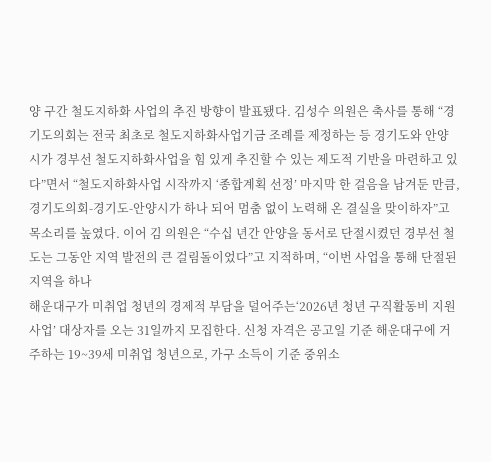양 구간 철도지하화 사업의 추진 방향이 발표됐다. 김성수 의원은 축사를 통해 “경기도의회는 전국 최초로 철도지하화사업기금 조례를 제정하는 등 경기도와 안양시가 경부선 철도지하화사업을 힘 있게 추진할 수 있는 제도적 기반을 마련하고 있다”면서 “철도지하화사업 시작까지 ‘종합계획 선정’ 마지막 한 걸음을 남겨둔 만큼, 경기도의회-경기도-안양시가 하나 되어 멈춤 없이 노력해 온 결실을 맞이하자”고 목소리를 높였다. 이어 김 의원은 “수십 년간 안양을 동서로 단절시켰던 경부선 철도는 그동안 지역 발전의 큰 걸림돌이었다”고 지적하며, “이번 사업을 통해 단절된 지역을 하나
해운대구가 미취업 청년의 경제적 부담을 덜어주는‘2026년 청년 구직활동비 지원사업’ 대상자를 오는 31일까지 모집한다. 신청 자격은 공고일 기준 해운대구에 거주하는 19~39세 미취업 청년으로, 가구 소득이 기준 중위소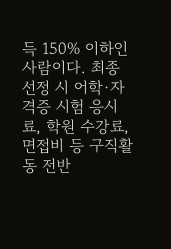득 150% 이하인 사람이다. 최종 선정 시 어학·자격증 시험 응시료, 학원 수강료, 면접비 등 구직활동 전반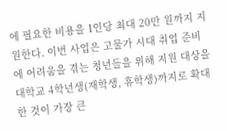에 필요한 비용을 1인당 최대 20만 원까지 지원한다. 이번 사업은 고물가 시대 취업 준비에 어려움을 겪는 청년들을 위해 지원 대상을 대학교 4학년생(재학생, 휴학생)까지로 확대한 것이 가장 큰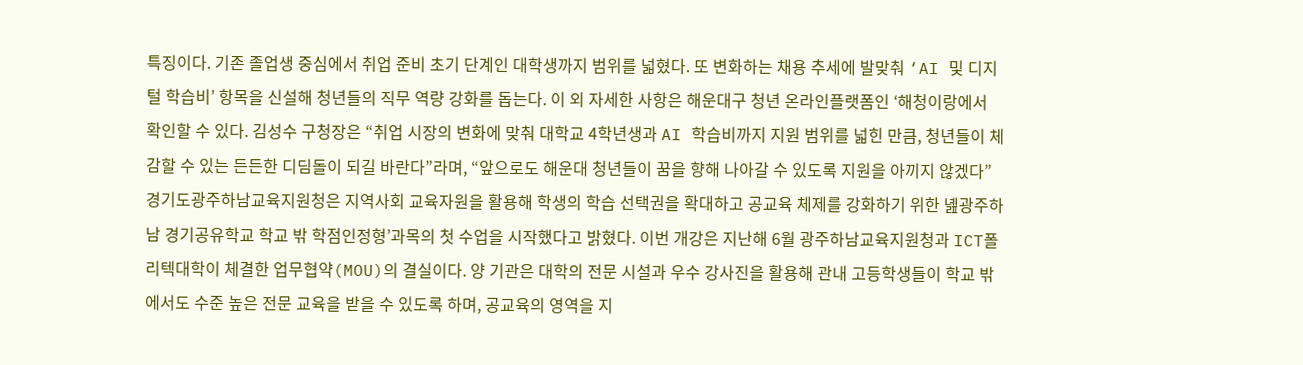특징이다. 기존 졸업생 중심에서 취업 준비 초기 단계인 대학생까지 범위를 넓혔다. 또 변화하는 채용 추세에 발맞춰 ‘AI 및 디지털 학습비’ 항목을 신설해 청년들의 직무 역량 강화를 돕는다. 이 외 자세한 사항은 해운대구 청년 온라인플랫폼인 ‘해청이랑에서 확인할 수 있다. 김성수 구청장은 “취업 시장의 변화에 맞춰 대학교 4학년생과 AI 학습비까지 지원 범위를 넓힌 만큼, 청년들이 체감할 수 있는 든든한 디딤돌이 되길 바란다”라며, “앞으로도 해운대 청년들이 꿈을 향해 나아갈 수 있도록 지원을 아끼지 않겠다”
경기도광주하남교육지원청은 지역사회 교육자원을 활용해 학생의 학습 선택권을 확대하고 공교육 체제를 강화하기 위한 녪광주하남 경기공유학교 학교 밖 학점인정형’과목의 첫 수업을 시작했다고 밝혔다. 이번 개강은 지난해 6월 광주하남교육지원청과 ICT폴리텍대학이 체결한 업무협약(MOU)의 결실이다. 양 기관은 대학의 전문 시설과 우수 강사진을 활용해 관내 고등학생들이 학교 밖에서도 수준 높은 전문 교육을 받을 수 있도록 하며, 공교육의 영역을 지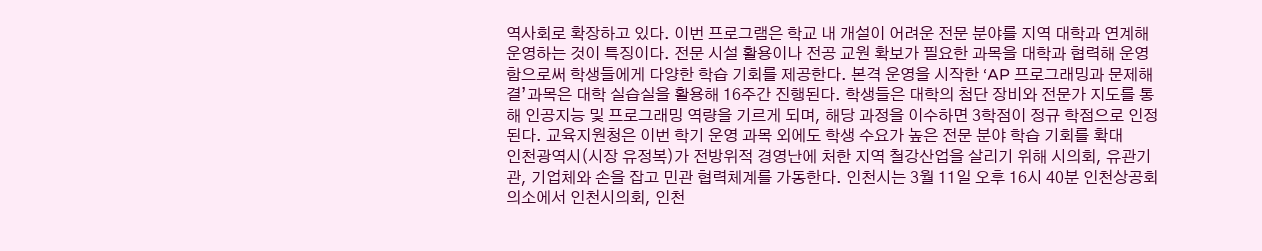역사회로 확장하고 있다. 이번 프로그램은 학교 내 개설이 어려운 전문 분야를 지역 대학과 연계해 운영하는 것이 특징이다. 전문 시설 활용이나 전공 교원 확보가 필요한 과목을 대학과 협력해 운영함으로써 학생들에게 다양한 학습 기회를 제공한다. 본격 운영을 시작한 ‘AP 프로그래밍과 문제해결’과목은 대학 실습실을 활용해 16주간 진행된다. 학생들은 대학의 첨단 장비와 전문가 지도를 통해 인공지능 및 프로그래밍 역량을 기르게 되며, 해당 과정을 이수하면 3학점이 정규 학점으로 인정된다. 교육지원청은 이번 학기 운영 과목 외에도 학생 수요가 높은 전문 분야 학습 기회를 확대
인천광역시(시장 유정복)가 전방위적 경영난에 처한 지역 철강산업을 살리기 위해 시의회, 유관기관, 기업체와 손을 잡고 민관 협력체계를 가동한다. 인천시는 3월 11일 오후 16시 40분 인천상공회의소에서 인천시의회, 인천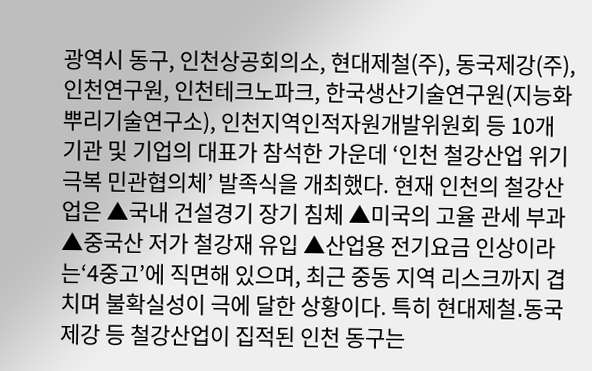광역시 동구, 인천상공회의소, 현대제철(주), 동국제강(주), 인천연구원, 인천테크노파크, 한국생산기술연구원(지능화뿌리기술연구소), 인천지역인적자원개발위원회 등 10개 기관 및 기업의 대표가 참석한 가운데 ‘인천 철강산업 위기극복 민관협의체’ 발족식을 개최했다. 현재 인천의 철강산업은 ▲국내 건설경기 장기 침체 ▲미국의 고율 관세 부과 ▲중국산 저가 철강재 유입 ▲산업용 전기요금 인상이라는‘4중고’에 직면해 있으며, 최근 중동 지역 리스크까지 겹치며 불확실성이 극에 달한 상황이다. 특히 현대제철․동국제강 등 철강산업이 집적된 인천 동구는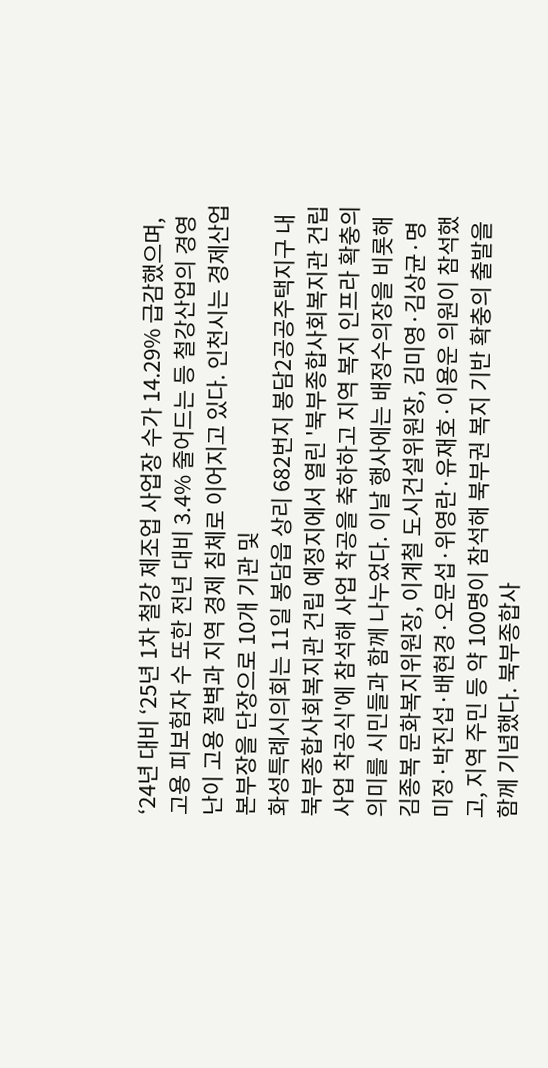‘24년 대비 ‘25년 1차 철강 제조업 사업장 수가 14.29% 급감했으며, 고용 피보험자 수 또한 전년 대비 3.4% 줄어드는 등 철강산업의 경영난이 고용 절벽과 지역 경제 침체로 이어지고 있다. 인천시는 경제산업본부장을 단장으로 10개 기관 및
화성특례시의회는 11일 봉담읍 상리 682번지 봉담2공공주택지구 내 북부종합사회복지관 건립 예정지에서 열린 '북부종합사회복지관 건립사업 착공식'에 참석해 사업 착공을 축하하고 지역 복지 인프라 확충의 의미를 시민들과 함께 나누었다. 이날 행사에는 배정수의장을 비롯해 김종복 문화복지위원장, 이계철 도시건설위원장, 김미영·김상균·명미정·박진섭·배현경·오문섭·위영란·유재호·이용운 의원이 참석했고, 지역 주민 등 약 100명이 참석해 북부권 복지 기반 확충의 출발을 함께 기념했다. 북부종합사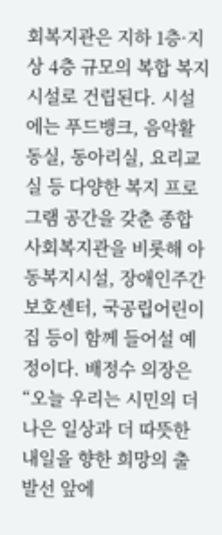회복지관은 지하 1층·지상 4층 규모의 복합 복지시설로 건립된다. 시설에는 푸드뱅크, 음악활동실, 동아리실, 요리교실 등 다양한 복지 프로그램 공간을 갖춘 종합사회복지관을 비롯해 아동복지시설, 장애인주간보호센터, 국공립어린이집 등이 함께 들어설 예정이다. 배정수 의장은 “오늘 우리는 시민의 더 나은 일상과 더 따뜻한 내일을 향한 희망의 출발선 앞에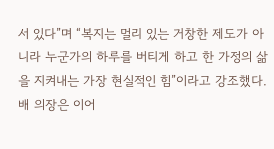서 있다”며 “복지는 멀리 있는 거창한 제도가 아니라 누군가의 하루를 버티게 하고 한 가정의 삶을 지켜내는 가장 현실적인 힘”이라고 강조했다. 배 의장은 이어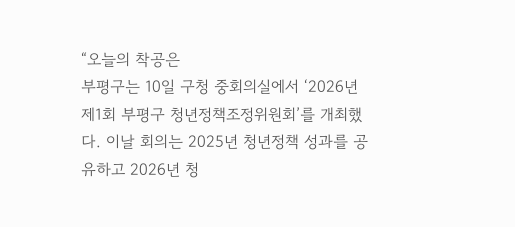“오늘의 착공은
부평구는 10일 구청 중회의실에서 ‘2026년 제1회 부평구 청년정책조정위원회’를 개최했다. 이날 회의는 2025년 청년정책 성과를 공유하고 2026년 청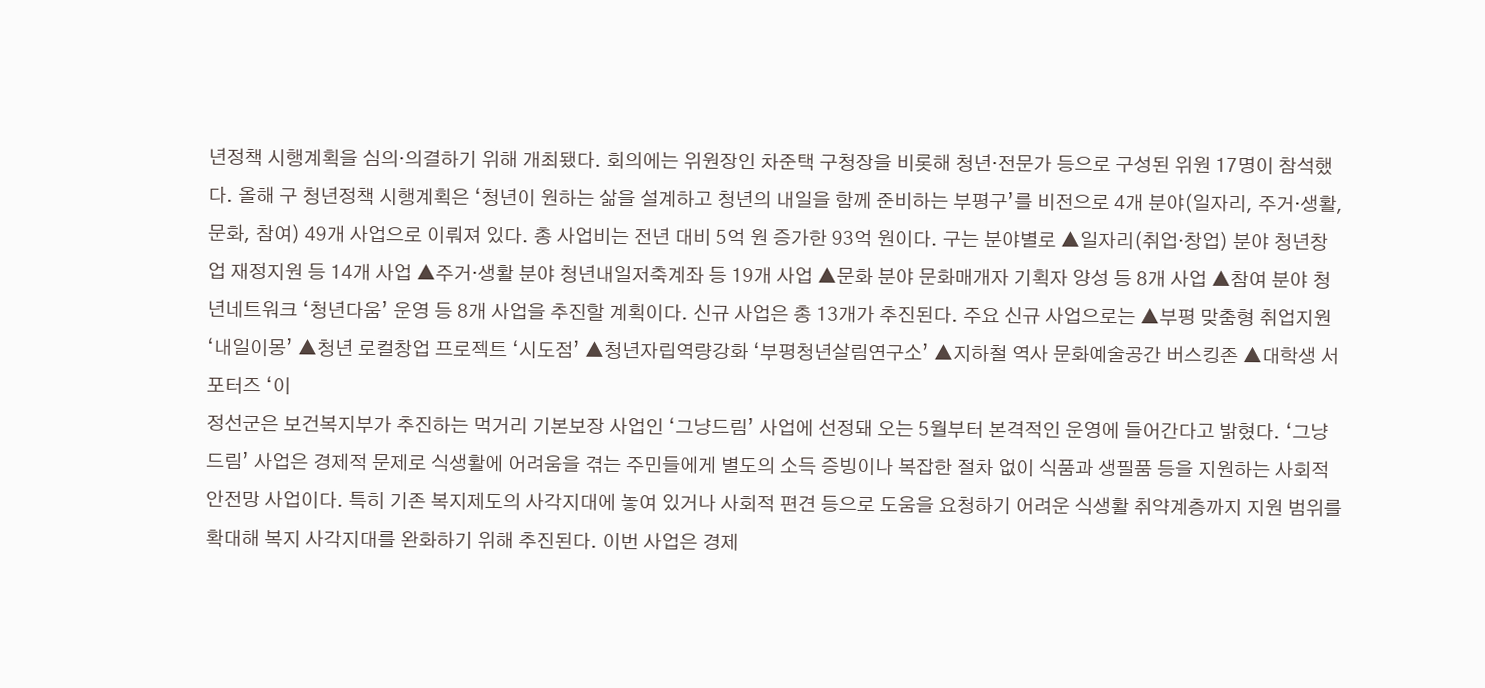년정책 시행계획을 심의·의결하기 위해 개최됐다. 회의에는 위원장인 차준택 구청장을 비롯해 청년·전문가 등으로 구성된 위원 17명이 참석했다. 올해 구 청년정책 시행계획은 ‘청년이 원하는 삶을 설계하고 청년의 내일을 함께 준비하는 부평구’를 비전으로 4개 분야(일자리, 주거·생활, 문화, 참여) 49개 사업으로 이뤄져 있다. 총 사업비는 전년 대비 5억 원 증가한 93억 원이다. 구는 분야별로 ▲일자리(취업·창업) 분야 청년창업 재정지원 등 14개 사업 ▲주거·생활 분야 청년내일저축계좌 등 19개 사업 ▲문화 분야 문화매개자 기획자 양성 등 8개 사업 ▲참여 분야 청년네트워크 ‘청년다움’ 운영 등 8개 사업을 추진할 계획이다. 신규 사업은 총 13개가 추진된다. 주요 신규 사업으로는 ▲부평 맞춤형 취업지원 ‘내일이몽’ ▲청년 로컬창업 프로젝트 ‘시도점’ ▲청년자립역량강화 ‘부평청년살림연구소’ ▲지하철 역사 문화예술공간 버스킹존 ▲대학생 서포터즈 ‘이
정선군은 보건복지부가 추진하는 먹거리 기본보장 사업인 ‘그냥드림’ 사업에 선정돼 오는 5월부터 본격적인 운영에 들어간다고 밝혔다. ‘그냥드림’ 사업은 경제적 문제로 식생활에 어려움을 겪는 주민들에게 별도의 소득 증빙이나 복잡한 절차 없이 식품과 생필품 등을 지원하는 사회적 안전망 사업이다. 특히 기존 복지제도의 사각지대에 놓여 있거나 사회적 편견 등으로 도움을 요청하기 어려운 식생활 취약계층까지 지원 범위를 확대해 복지 사각지대를 완화하기 위해 추진된다. 이번 사업은 경제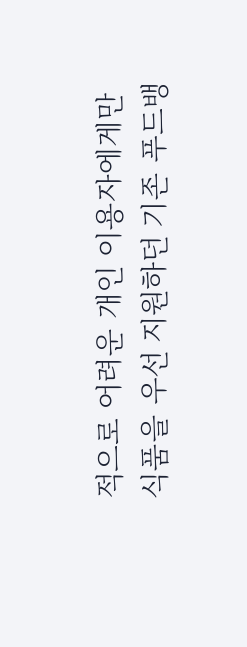적으로 어려운 개인 이용자에게만 식품을 우선 지원하던 기존 푸드뱅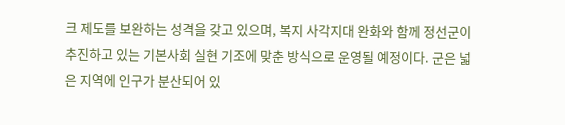크 제도를 보완하는 성격을 갖고 있으며, 복지 사각지대 완화와 함께 정선군이 추진하고 있는 기본사회 실현 기조에 맞춘 방식으로 운영될 예정이다. 군은 넓은 지역에 인구가 분산되어 있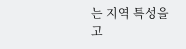는 지역 특성을 고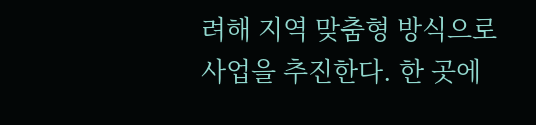려해 지역 맞춤형 방식으로 사업을 추진한다. 한 곳에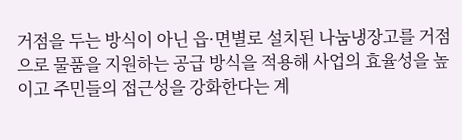거점을 두는 방식이 아닌 읍·면별로 설치된 나눔냉장고를 거점으로 물품을 지원하는 공급 방식을 적용해 사업의 효율성을 높이고 주민들의 접근성을 강화한다는 계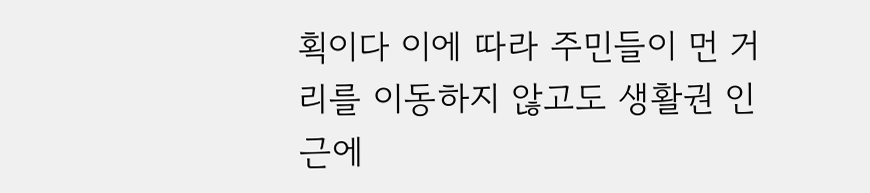획이다 이에 따라 주민들이 먼 거리를 이동하지 않고도 생활권 인근에